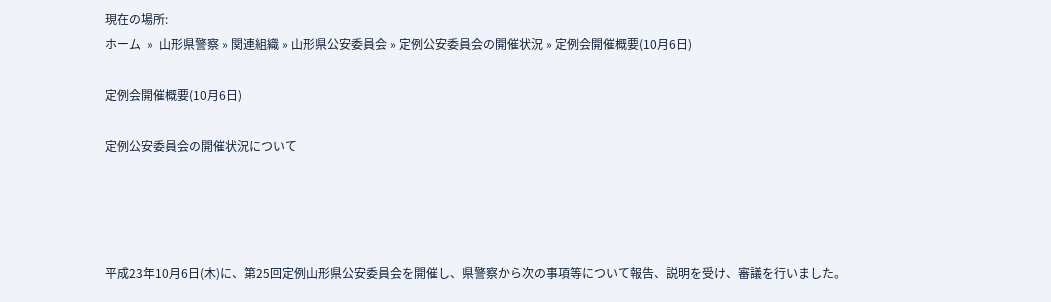現在の場所:
ホーム  »  山形県警察 » 関連組織 » 山形県公安委員会 » 定例公安委員会の開催状況 » 定例会開催概要(10月6日)

定例会開催概要(10月6日)

定例公安委員会の開催状況について




平成23年10月6日(木)に、第25回定例山形県公安委員会を開催し、県警察から次の事項等について報告、説明を受け、審議を行いました。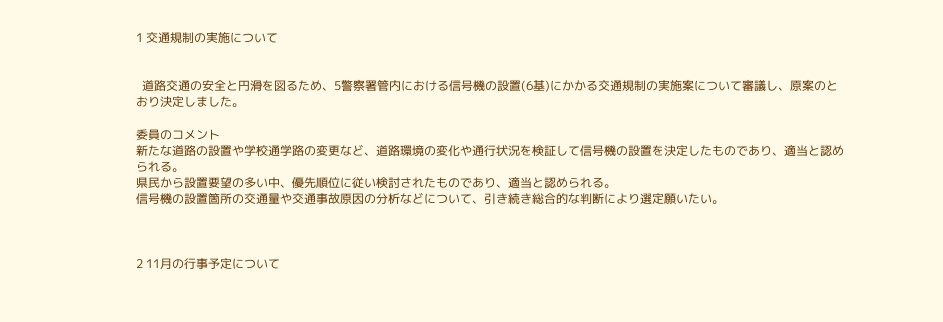1 交通規制の実施について


  道路交通の安全と円滑を図るため、5警察署管内における信号機の設置(6基)にかかる交通規制の実施案について審議し、原案のとおり決定しました。

委員のコメント
新たな道路の設置や学校通学路の変更など、道路環境の変化や通行状況を検証して信号機の設置を決定したものであり、適当と認められる。
県民から設置要望の多い中、優先順位に従い検討されたものであり、適当と認められる。
信号機の設置箇所の交通量や交通事故原因の分析などについて、引き続き総合的な判断により選定願いたい。



2 11月の行事予定について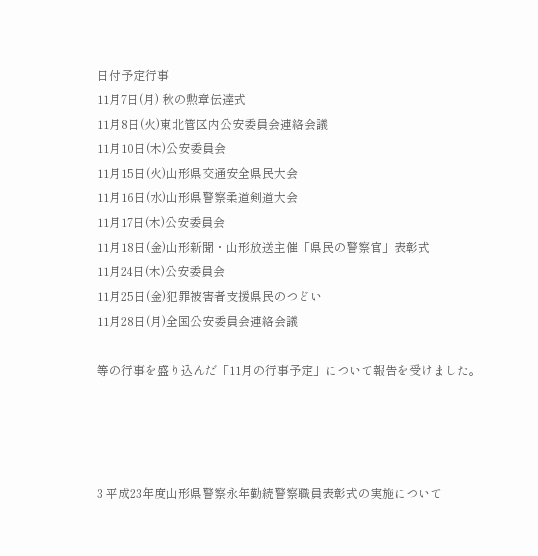日付予定行事
11月7日(月) 秋の勲章伝達式
11月8日(火)東北管区内公安委員会連絡会議
11月10日(木)公安委員会
11月15日(火)山形県交通安全県民大会
11月16日(水)山形県警察柔道剣道大会
11月17日(木)公安委員会
11月18日(金)山形新聞・山形放送主催「県民の警察官」表彰式
11月24日(木)公安委員会
11月25日(金)犯罪被害者支援県民のつどい
11月28日(月)全国公安委員会連絡会議

等の行事を盛り込んだ「11月の行事予定」について報告を受けました。




3 平成23年度山形県警察永年勤続警察職員表彰式の実施について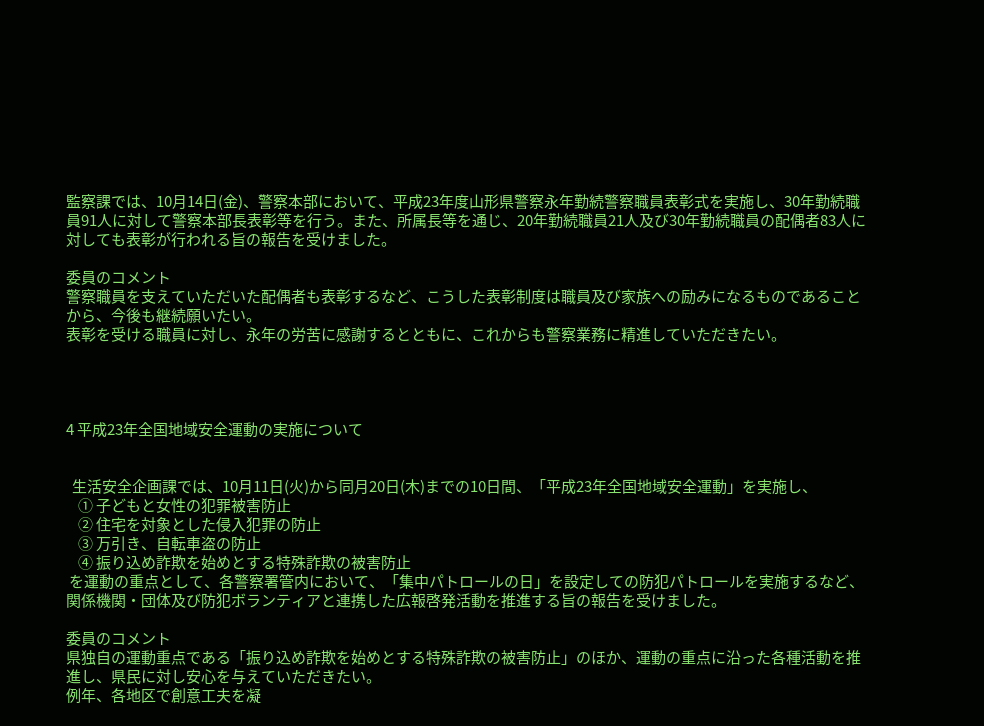監察課では、10月14日(金)、警察本部において、平成23年度山形県警察永年勤続警察職員表彰式を実施し、30年勤続職員91人に対して警察本部長表彰等を行う。また、所属長等を通じ、20年勤続職員21人及び30年勤続職員の配偶者83人に対しても表彰が行われる旨の報告を受けました。

委員のコメント
警察職員を支えていただいた配偶者も表彰するなど、こうした表彰制度は職員及び家族への励みになるものであることから、今後も継続願いたい。
表彰を受ける職員に対し、永年の労苦に感謝するとともに、これからも警察業務に精進していただきたい。




4 平成23年全国地域安全運動の実施について


  生活安全企画課では、10月11日(火)から同月20日(木)までの10日間、「平成23年全国地域安全運動」を実施し、
    ① 子どもと女性の犯罪被害防止
    ② 住宅を対象とした侵入犯罪の防止
    ③ 万引き、自転車盗の防止
    ④ 振り込め詐欺を始めとする特殊詐欺の被害防止
 を運動の重点として、各警察署管内において、「集中パトロールの日」を設定しての防犯パトロールを実施するなど、関係機関・団体及び防犯ボランティアと連携した広報啓発活動を推進する旨の報告を受けました。

委員のコメント
県独自の運動重点である「振り込め詐欺を始めとする特殊詐欺の被害防止」のほか、運動の重点に沿った各種活動を推進し、県民に対し安心を与えていただきたい。
例年、各地区で創意工夫を凝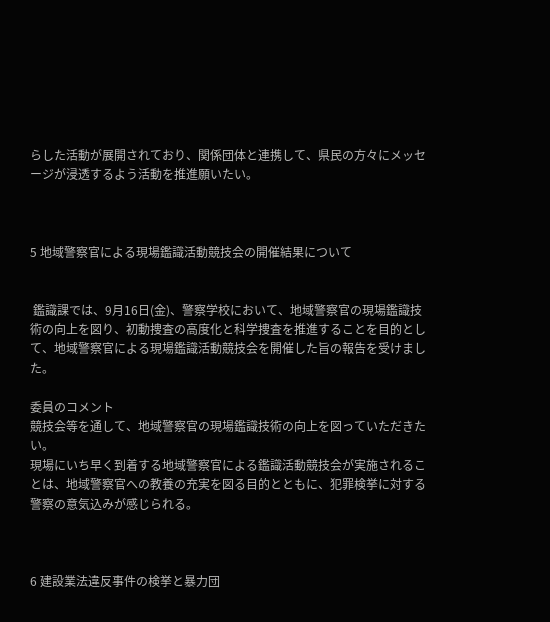らした活動が展開されており、関係団体と連携して、県民の方々にメッセージが浸透するよう活動を推進願いたい。



5 地域警察官による現場鑑識活動競技会の開催結果について


 鑑識課では、9月16日(金)、警察学校において、地域警察官の現場鑑識技術の向上を図り、初動捜査の高度化と科学捜査を推進することを目的として、地域警察官による現場鑑識活動競技会を開催した旨の報告を受けました。

委員のコメント
競技会等を通して、地域警察官の現場鑑識技術の向上を図っていただきたい。
現場にいち早く到着する地域警察官による鑑識活動競技会が実施されることは、地域警察官への教養の充実を図る目的とともに、犯罪検挙に対する警察の意気込みが感じられる。



6 建設業法違反事件の検挙と暴力団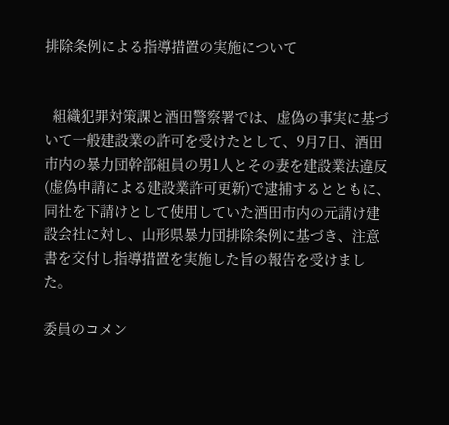排除条例による指導措置の実施について


  組織犯罪対策課と酒田警察署では、虚偽の事実に基づいて一般建設業の許可を受けたとして、9月7日、酒田市内の暴力団幹部組員の男1人とその妻を建設業法違反(虚偽申請による建設業許可更新)で逮捕するとともに、同社を下請けとして使用していた酒田市内の元請け建設会社に対し、山形県暴力団排除条例に基づき、注意書を交付し指導措置を実施した旨の報告を受けました。

委員のコメン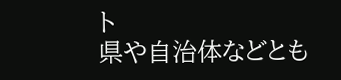ト
県や自治体などとも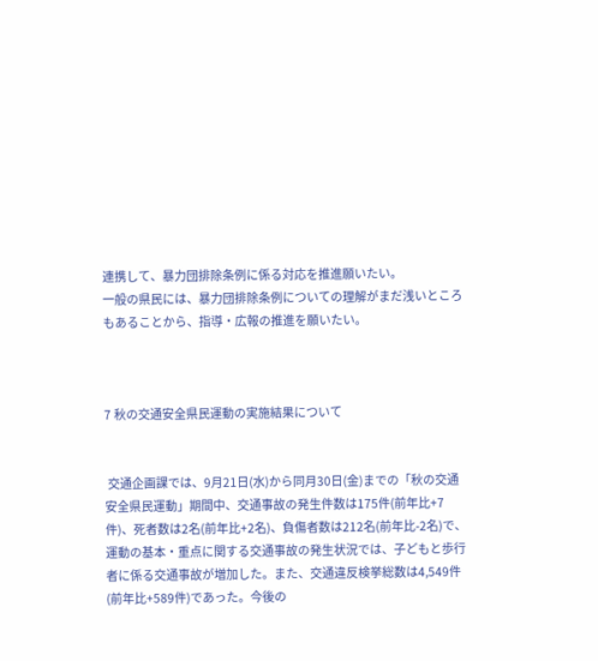連携して、暴力団排除条例に係る対応を推進願いたい。
一般の県民には、暴力団排除条例についての理解がまだ浅いところもあることから、指導・広報の推進を願いたい。



7 秋の交通安全県民運動の実施結果について


 交通企画課では、9月21日(水)から同月30日(金)までの「秋の交通安全県民運動」期間中、交通事故の発生件数は175件(前年比+7件)、死者数は2名(前年比+2名)、負傷者数は212名(前年比-2名)で、運動の基本・重点に関する交通事故の発生状況では、子どもと歩行者に係る交通事故が増加した。また、交通違反検挙総数は4,549件(前年比+589件)であった。今後の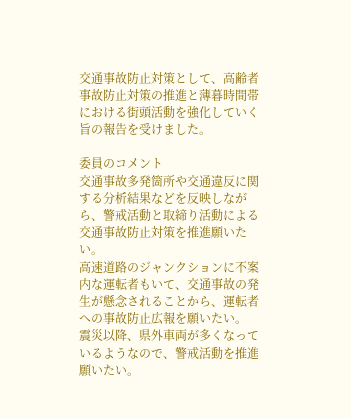交通事故防止対策として、高齢者事故防止対策の推進と薄暮時間帯における街頭活動を強化していく旨の報告を受けました。

委員のコメント
交通事故多発箇所や交通違反に関する分析結果などを反映しながら、警戒活動と取締り活動による交通事故防止対策を推進願いたい。
高速道路のジャンクションに不案内な運転者もいて、交通事故の発生が懸念されることから、運転者への事故防止広報を願いたい。
震災以降、県外車両が多くなっているようなので、警戒活動を推進願いたい。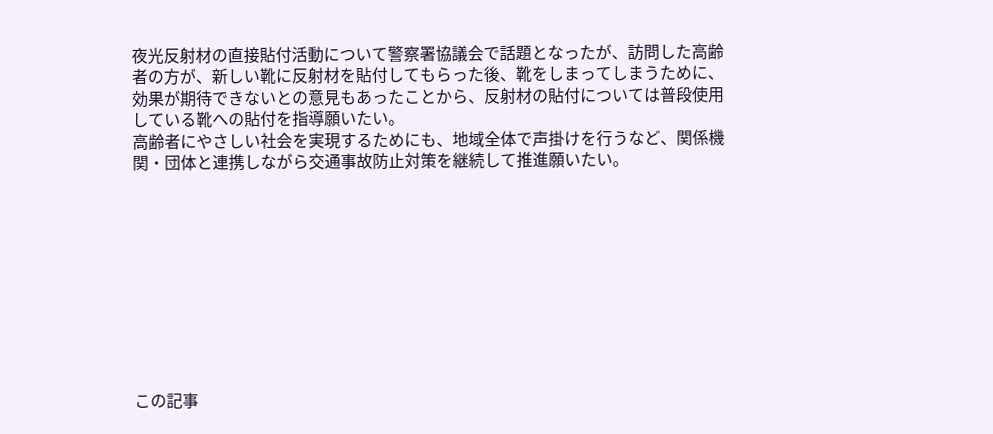夜光反射材の直接貼付活動について警察署協議会で話題となったが、訪問した高齢者の方が、新しい靴に反射材を貼付してもらった後、靴をしまってしまうために、効果が期待できないとの意見もあったことから、反射材の貼付については普段使用している靴への貼付を指導願いたい。
高齢者にやさしい社会を実現するためにも、地域全体で声掛けを行うなど、関係機関・団体と連携しながら交通事故防止対策を継続して推進願いたい。










この記事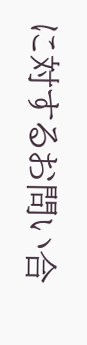に対するお問い合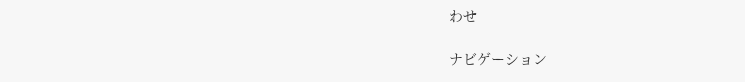わせ

ナビゲーション